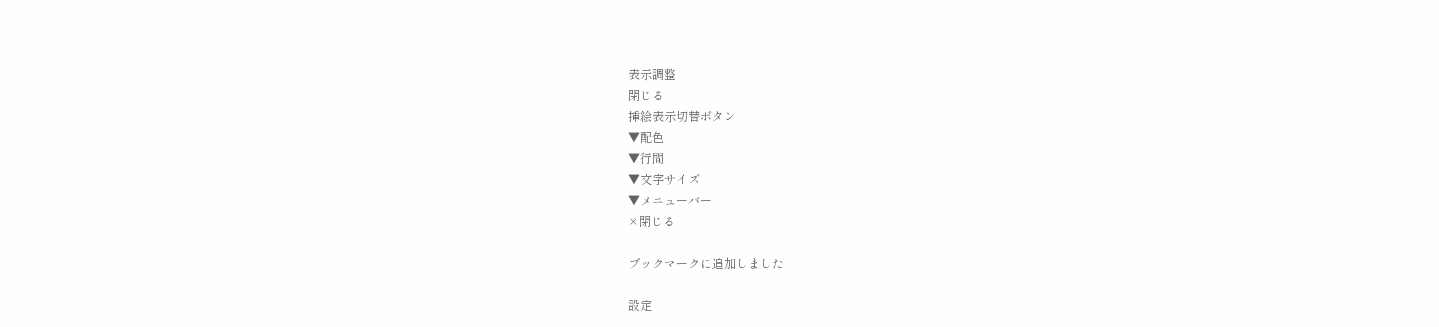表示調整
閉じる
挿絵表示切替ボタン
▼配色
▼行間
▼文字サイズ
▼メニューバー
×閉じる

ブックマークに追加しました

設定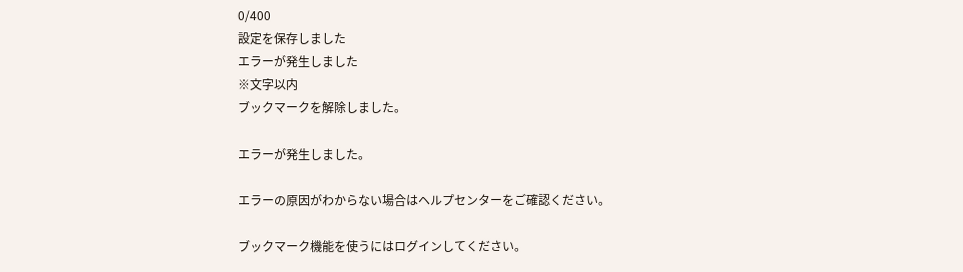0/400
設定を保存しました
エラーが発生しました
※文字以内
ブックマークを解除しました。

エラーが発生しました。

エラーの原因がわからない場合はヘルプセンターをご確認ください。

ブックマーク機能を使うにはログインしてください。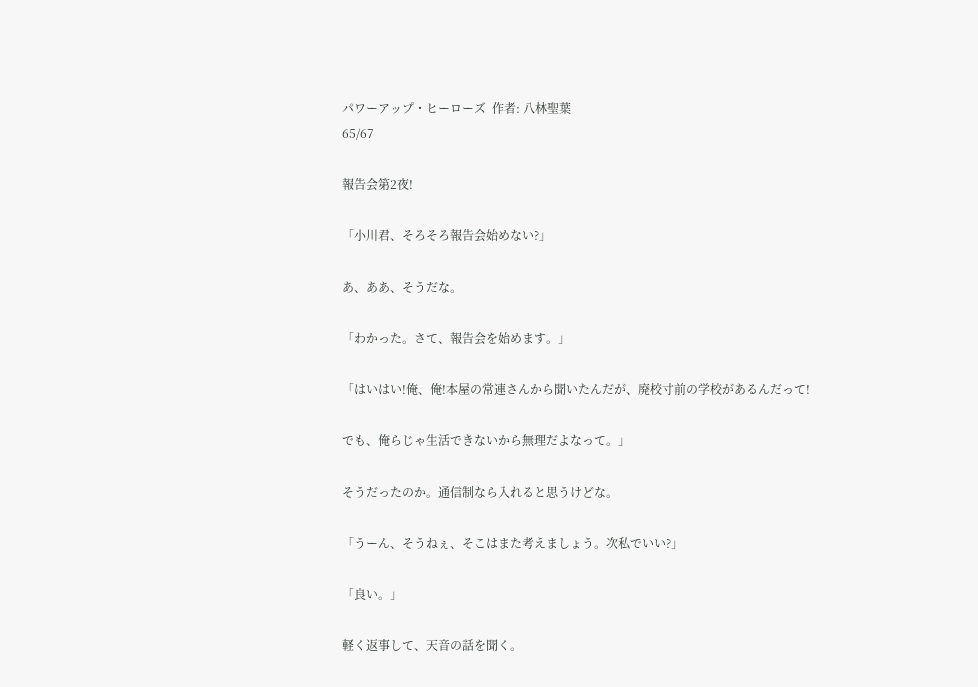パワーアップ・ヒーローズ  作者: 八林聖葉
65/67

報告会第2夜!

「小川君、そろそろ報告会始めない?」

あ、ああ、そうだな。

「わかった。さて、報告会を始めます。」

「はいはい!俺、俺!本屋の常連さんから聞いたんだが、廃校寸前の学校があるんだって!

でも、俺らじゃ生活できないから無理だよなって。」

そうだったのか。通信制なら入れると思うけどな。

「うーん、そうねぇ、そこはまた考えましょう。次私でいい?」

「良い。」

軽く返事して、天音の話を聞く。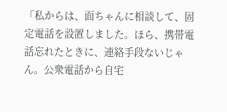「私からは、面ちゃんに相談して、固定電話を設置しました。ほら、携帯電話忘れたときに、連絡手段ないじゃん。公衆電話から自宅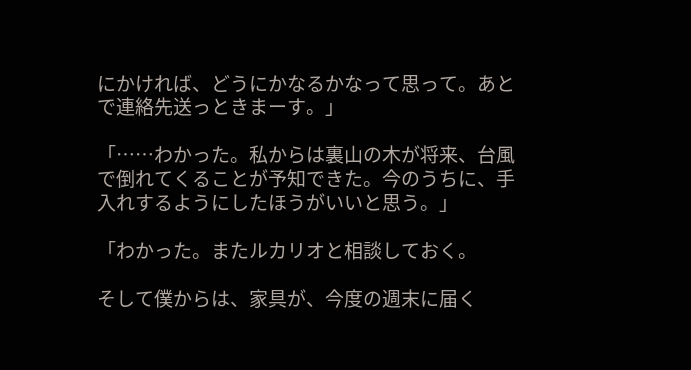にかければ、どうにかなるかなって思って。あとで連絡先送っときまーす。」

「……わかった。私からは裏山の木が将来、台風で倒れてくることが予知できた。今のうちに、手入れするようにしたほうがいいと思う。」

「わかった。またルカリオと相談しておく。

そして僕からは、家具が、今度の週末に届く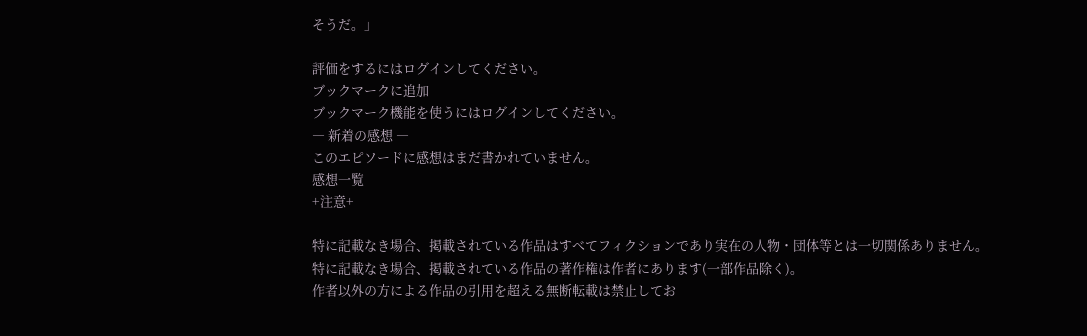そうだ。」

評価をするにはログインしてください。
ブックマークに追加
ブックマーク機能を使うにはログインしてください。
― 新着の感想 ―
このエピソードに感想はまだ書かれていません。
感想一覧
+注意+

特に記載なき場合、掲載されている作品はすべてフィクションであり実在の人物・団体等とは一切関係ありません。
特に記載なき場合、掲載されている作品の著作権は作者にあります(一部作品除く)。
作者以外の方による作品の引用を超える無断転載は禁止してお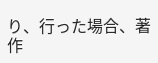り、行った場合、著作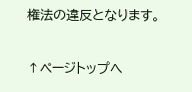権法の違反となります。

↑ページトップへ